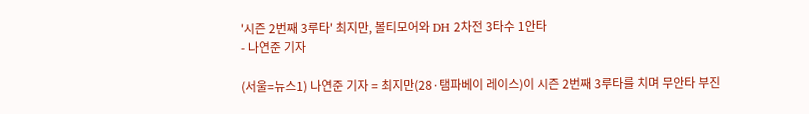'시즌 2번째 3루타' 최지만, 볼티모어와 DH 2차전 3타수 1안타
- 나연준 기자

(서울=뉴스1) 나연준 기자 = 최지만(28·탬파베이 레이스)이 시즌 2번째 3루타를 치며 무안타 부진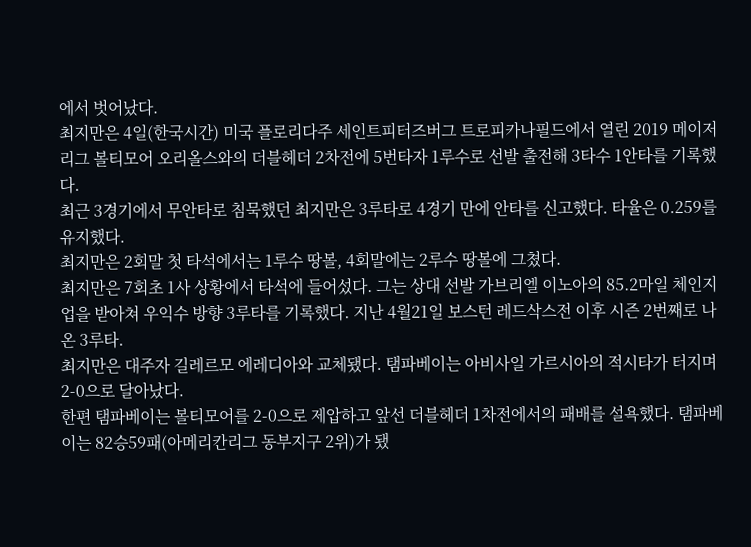에서 벗어났다.
최지만은 4일(한국시간) 미국 플로리다주 세인트피터즈버그 트로피카나필드에서 열린 2019 메이저리그 볼티모어 오리올스와의 더블헤더 2차전에 5번타자 1루수로 선발 출전해 3타수 1안타를 기록했다.
최근 3경기에서 무안타로 침묵했던 최지만은 3루타로 4경기 만에 안타를 신고했다. 타율은 0.259를 유지했다.
최지만은 2회말 첫 타석에서는 1루수 땅볼, 4회말에는 2루수 땅볼에 그쳤다.
최지만은 7회초 1사 상황에서 타석에 들어섰다. 그는 상대 선발 가브리엘 이노아의 85.2마일 체인지업을 받아쳐 우익수 방향 3루타를 기록했다. 지난 4월21일 보스턴 레드삭스전 이후 시즌 2번째로 나온 3루타.
최지만은 대주자 길레르모 에레디아와 교체됐다. 탬파베이는 아비사일 가르시아의 적시타가 터지며 2-0으로 달아났다.
한편 탬파베이는 볼티모어를 2-0으로 제압하고 앞선 더블헤더 1차전에서의 패배를 설욕했다. 탬파베이는 82승59패(아메리칸리그 동부지구 2위)가 됐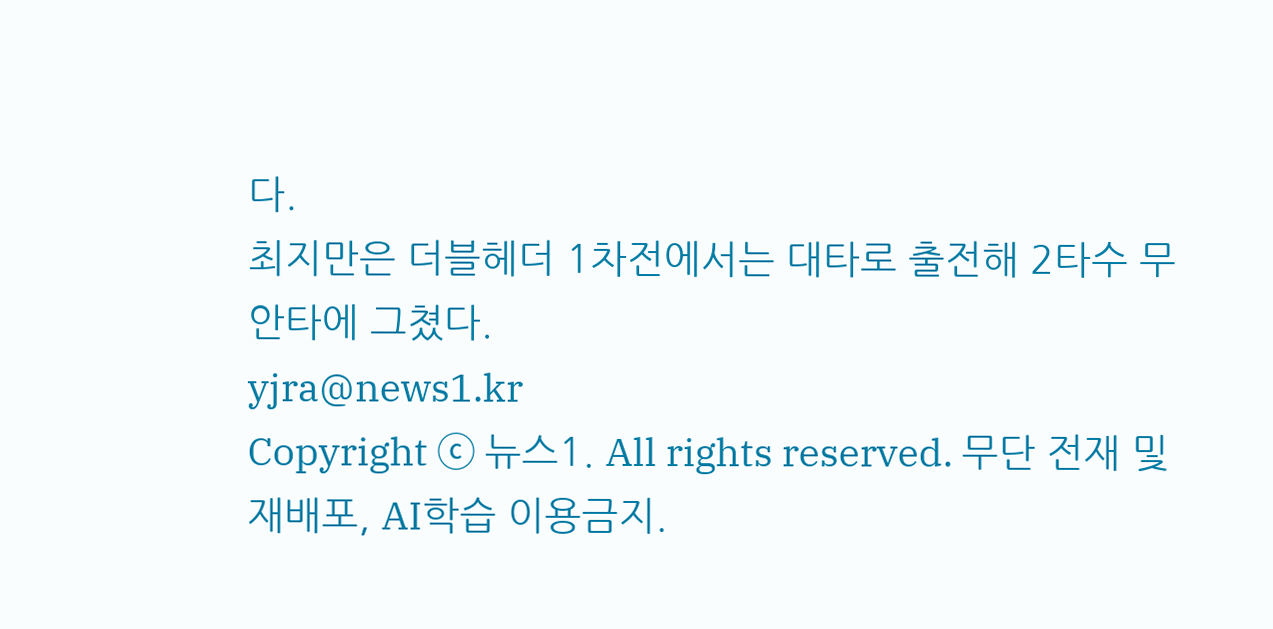다.
최지만은 더블헤더 1차전에서는 대타로 출전해 2타수 무안타에 그쳤다.
yjra@news1.kr
Copyright ⓒ 뉴스1. All rights reserved. 무단 전재 및 재배포, AI학습 이용금지.